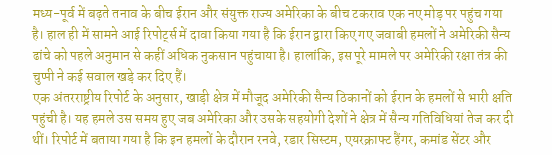मध्य-पूर्व में बढ़ते तनाव के बीच ईरान और संयुक्त राज्य अमेरिका के बीच टकराव एक नए मोड़ पर पहुंच गया है। हाल ही में सामने आई रिपोर्ट्स में दावा किया गया है कि ईरान द्वारा किए गए जवाबी हमलों ने अमेरिकी सैन्य ढांचे को पहले अनुमान से कहीं अधिक नुकसान पहुंचाया है। हालांकि, इस पूरे मामले पर अमेरिकी रक्षा तंत्र की चुप्पी ने कई सवाल खड़े कर दिए हैं।
एक अंतरराष्ट्रीय रिपोर्ट के अनुसार, खाड़ी क्षेत्र में मौजूद अमेरिकी सैन्य ठिकानों को ईरान के हमलों से भारी क्षति पहुंची है। यह हमले उस समय हुए जब अमेरिका और उसके सहयोगी देशों ने क्षेत्र में सैन्य गतिविधियां तेज कर दी थीं। रिपोर्ट में बताया गया है कि इन हमलों के दौरान रनवे, रडार सिस्टम, एयरक्राफ्ट हैंगर, कमांड सेंटर और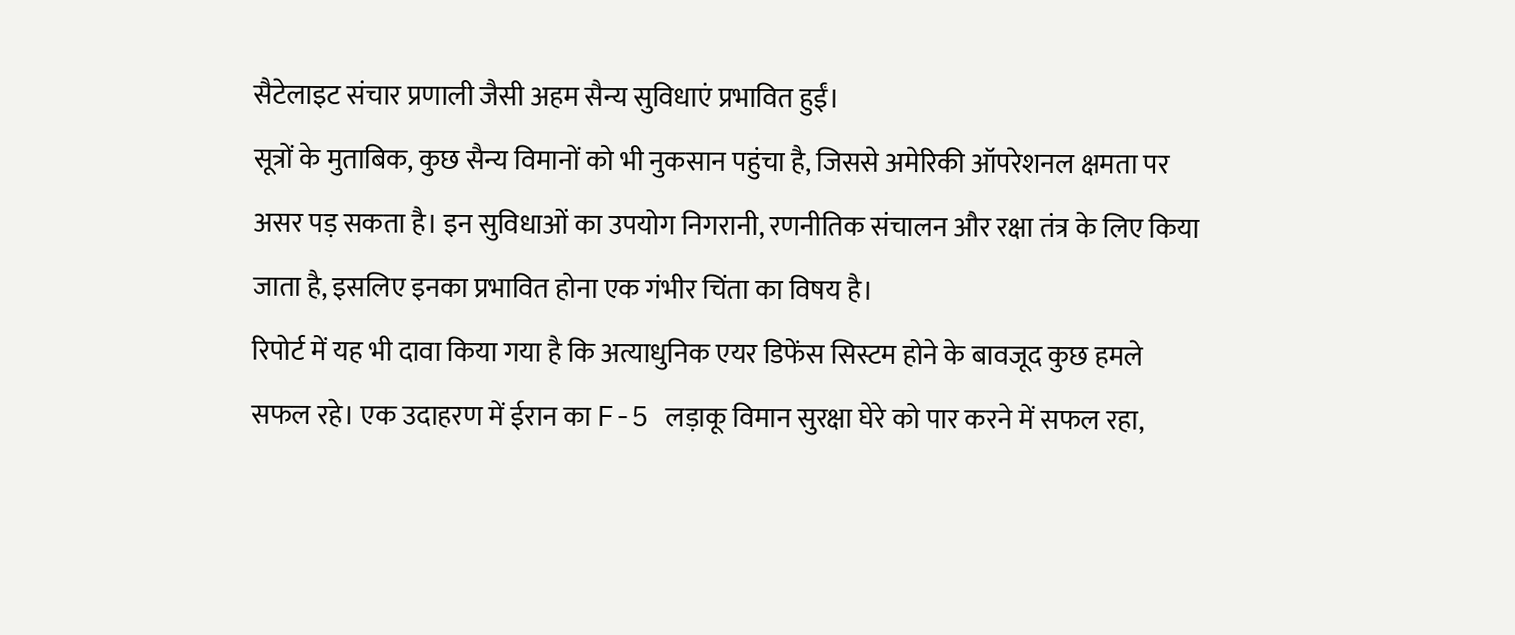सैटेलाइट संचार प्रणाली जैसी अहम सैन्य सुविधाएं प्रभावित हुईं।
सूत्रों के मुताबिक, कुछ सैन्य विमानों को भी नुकसान पहुंचा है, जिससे अमेरिकी ऑपरेशनल क्षमता पर असर पड़ सकता है। इन सुविधाओं का उपयोग निगरानी, रणनीतिक संचालन और रक्षा तंत्र के लिए किया जाता है, इसलिए इनका प्रभावित होना एक गंभीर चिंता का विषय है।
रिपोर्ट में यह भी दावा किया गया है कि अत्याधुनिक एयर डिफेंस सिस्टम होने के बावजूद कुछ हमले सफल रहे। एक उदाहरण में ईरान का F-5 लड़ाकू विमान सुरक्षा घेरे को पार करने में सफल रहा,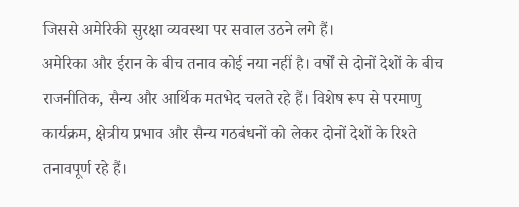जिससे अमेरिकी सुरक्षा व्यवस्था पर सवाल उठने लगे हैं।
अमेरिका और ईरान के बीच तनाव कोई नया नहीं है। वर्षों से दोनों देशों के बीच राजनीतिक, सैन्य और आर्थिक मतभेद चलते रहे हैं। विशेष रूप से परमाणु कार्यक्रम, क्षेत्रीय प्रभाव और सैन्य गठबंधनों को लेकर दोनों देशों के रिश्ते तनावपूर्ण रहे हैं।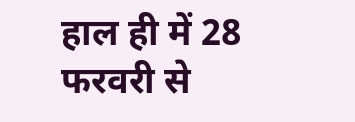हाल ही में 28 फरवरी से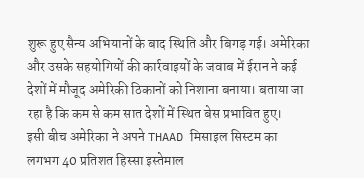शुरू हुए सैन्य अभियानों के बाद स्थिति और बिगड़ गई। अमेरिका और उसके सहयोगियों की कार्रवाइयों के जवाब में ईरान ने कई देशों में मौजूद अमेरिकी ठिकानों को निशाना बनाया। बताया जा रहा है कि कम से कम सात देशों में स्थित बेस प्रभावित हुए।
इसी बीच अमेरिका ने अपने THAAD मिसाइल सिस्टम का लगभग 40 प्रतिशत हिस्सा इस्तेमाल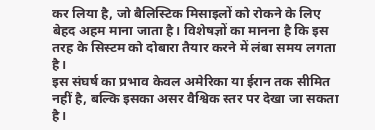कर लिया है, जो बैलिस्टिक मिसाइलों को रोकने के लिए बेहद अहम माना जाता है। विशेषज्ञों का मानना है कि इस तरह के सिस्टम को दोबारा तैयार करने में लंबा समय लगता है।
इस संघर्ष का प्रभाव केवल अमेरिका या ईरान तक सीमित नहीं है, बल्कि इसका असर वैश्विक स्तर पर देखा जा सकता है।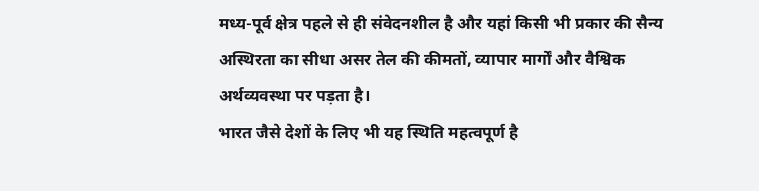मध्य-पूर्व क्षेत्र पहले से ही संवेदनशील है और यहां किसी भी प्रकार की सैन्य अस्थिरता का सीधा असर तेल की कीमतों, व्यापार मार्गों और वैश्विक अर्थव्यवस्था पर पड़ता है।
भारत जैसे देशों के लिए भी यह स्थिति महत्वपूर्ण है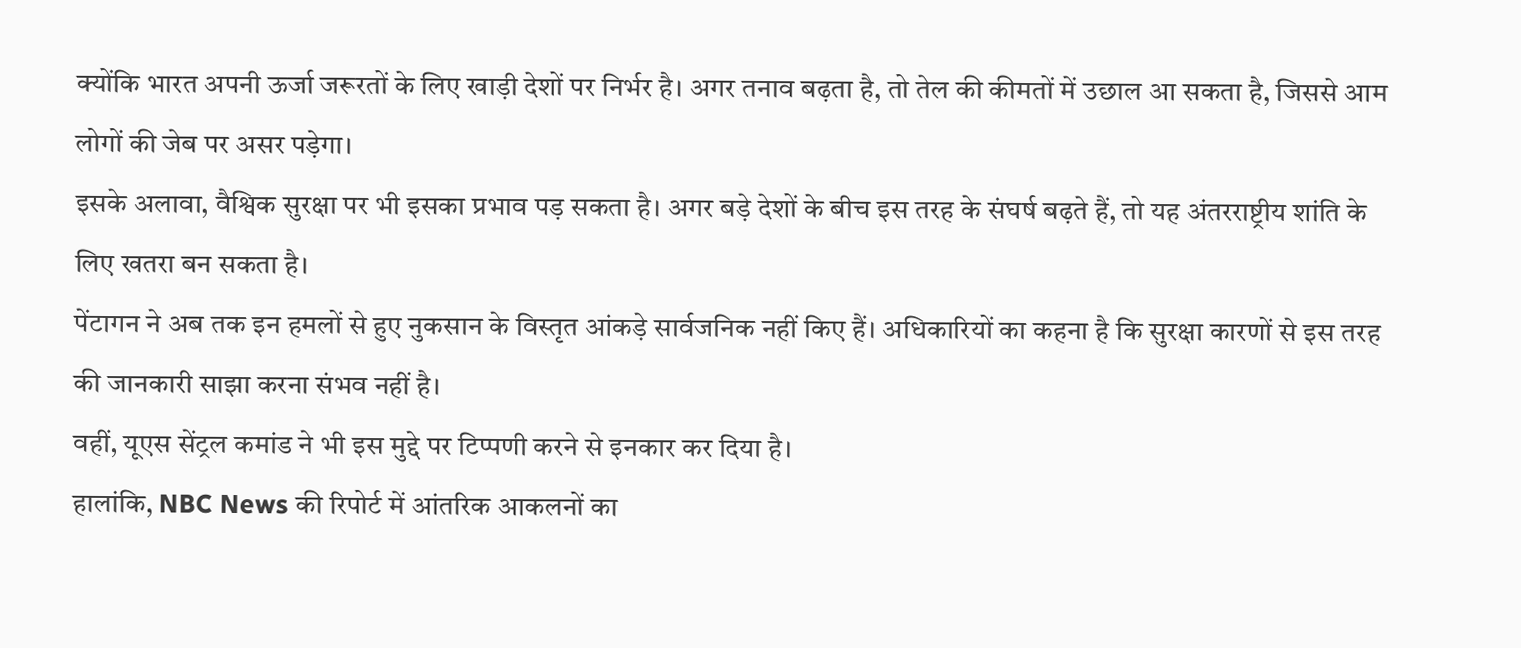क्योंकि भारत अपनी ऊर्जा जरूरतों के लिए खाड़ी देशों पर निर्भर है। अगर तनाव बढ़ता है, तो तेल की कीमतों में उछाल आ सकता है, जिससे आम लोगों की जेब पर असर पड़ेगा।
इसके अलावा, वैश्विक सुरक्षा पर भी इसका प्रभाव पड़ सकता है। अगर बड़े देशों के बीच इस तरह के संघर्ष बढ़ते हैं, तो यह अंतरराष्ट्रीय शांति के लिए खतरा बन सकता है।
पेंटागन ने अब तक इन हमलों से हुए नुकसान के विस्तृत आंकड़े सार्वजनिक नहीं किए हैं। अधिकारियों का कहना है कि सुरक्षा कारणों से इस तरह की जानकारी साझा करना संभव नहीं है।
वहीं, यूएस सेंट्रल कमांड ने भी इस मुद्दे पर टिप्पणी करने से इनकार कर दिया है।
हालांकि, NBC News की रिपोर्ट में आंतरिक आकलनों का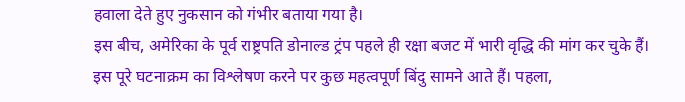हवाला देते हुए नुकसान को गंभीर बताया गया है।
इस बीच, अमेरिका के पूर्व राष्ट्रपति डोनाल्ड ट्रंप पहले ही रक्षा बजट में भारी वृद्धि की मांग कर चुके हैं।
इस पूरे घटनाक्रम का विश्लेषण करने पर कुछ महत्वपूर्ण बिंदु सामने आते हैं। पहला,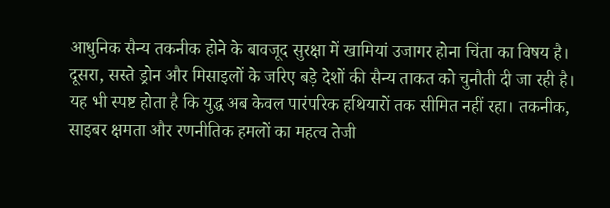आधुनिक सैन्य तकनीक होने के बावजूद सुरक्षा में खामियां उजागर होना चिंता का विषय है। दूसरा, सस्ते ड्रोन और मिसाइलों के जरिए बड़े देशों की सैन्य ताकत को चुनौती दी जा रही है।
यह भी स्पष्ट होता है कि युद्ध अब केवल पारंपरिक हथियारों तक सीमित नहीं रहा। तकनीक, साइबर क्षमता और रणनीतिक हमलों का महत्व तेजी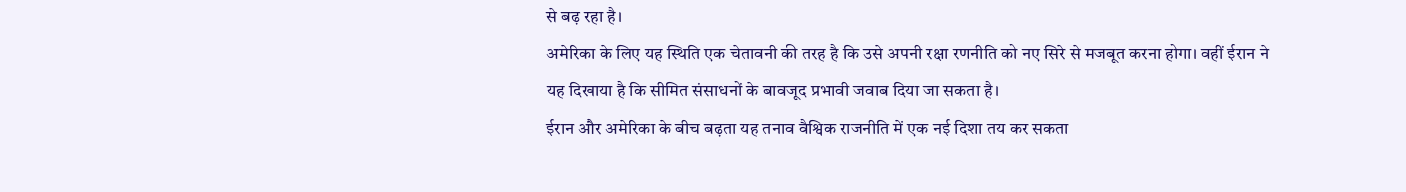से बढ़ रहा है।
अमेरिका के लिए यह स्थिति एक चेतावनी की तरह है कि उसे अपनी रक्षा रणनीति को नए सिरे से मजबूत करना होगा। वहीं ईरान ने यह दिखाया है कि सीमित संसाधनों के बावजूद प्रभावी जवाब दिया जा सकता है।
ईरान और अमेरिका के बीच बढ़ता यह तनाव वैश्विक राजनीति में एक नई दिशा तय कर सकता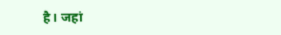है। जहां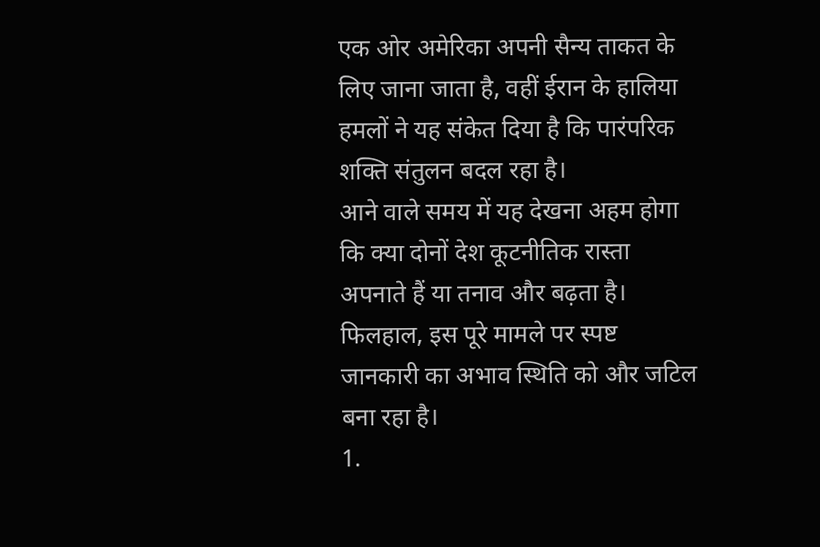एक ओर अमेरिका अपनी सैन्य ताकत के लिए जाना जाता है, वहीं ईरान के हालिया हमलों ने यह संकेत दिया है कि पारंपरिक शक्ति संतुलन बदल रहा है।
आने वाले समय में यह देखना अहम होगा कि क्या दोनों देश कूटनीतिक रास्ता अपनाते हैं या तनाव और बढ़ता है। फिलहाल, इस पूरे मामले पर स्पष्ट जानकारी का अभाव स्थिति को और जटिल बना रहा है।
1.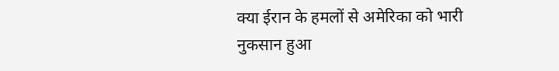क्या ईरान के हमलों से अमेरिका को भारी नुकसान हुआ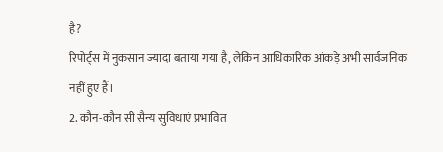है?
रिपोर्ट्स में नुकसान ज्यादा बताया गया है, लेकिन आधिकारिक आंकड़े अभी सार्वजनिक नहीं हुए हैं।
2. कौन-कौन सी सैन्य सुविधाएं प्रभावित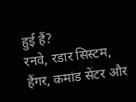हुई हैं?
रनवे, रडार सिस्टम, हैंगर, कमांड सेंटर और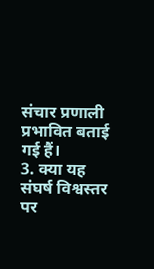संचार प्रणाली प्रभावित बताई गई हैं।
3. क्या यह संघर्ष विश्वस्तर पर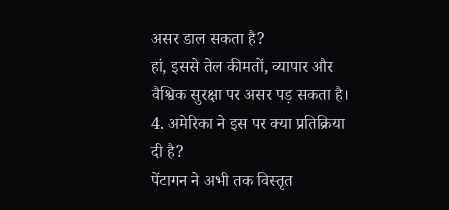असर डाल सकता है?
हां, इससे तेल कीमतों, व्यापार और वैश्विक सुरक्षा पर असर पड़ सकता है।
4. अमेरिका ने इस पर क्या प्रतिक्रिया दी है?
पेंटागन ने अभी तक विस्तृत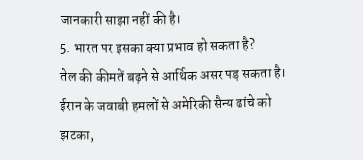जानकारी साझा नहीं की है।
5. भारत पर इसका क्या प्रभाव हो सकता है?
तेल की कीमतें बढ़ने से आर्थिक असर पड़ सकता है।
ईरान के जवाबी हमलों से अमेरिकी सैन्य ढांचे को झटका,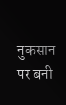नुकसान पर बनी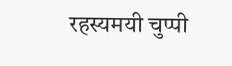रहस्यमयी चुप्पी